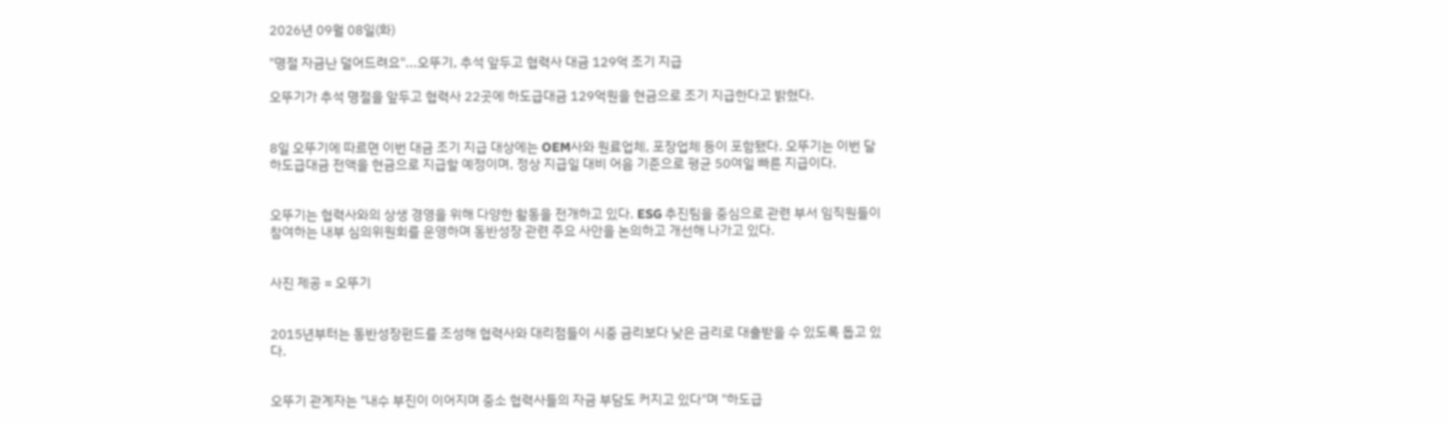2026년 09월 08일(화)

"명절 자금난 덜어드려요"...오뚜기, 추석 앞두고 협력사 대금 129억 조기 지급

오뚜기가 추석 명절을 앞두고 협력사 22곳에 하도급대금 129억원을 현금으로 조기 지급한다고 밝혔다.


8일 오뚜기에 따르면 이번 대금 조기 지급 대상에는 OEM사와 원료업체, 포장업체 등이 포함됐다. 오뚜기는 이번 달 하도급대금 전액을 현금으로 지급할 예정이며, 정상 지급일 대비 어음 기준으로 평균 50여일 빠른 지급이다.


오뚜기는 협력사와의 상생 경영을 위해 다양한 활동을 전개하고 있다. ESG 추진팀을 중심으로 관련 부서 임직원들이 참여하는 내부 심의위원회를 운영하며 동반성장 관련 주요 사안을 논의하고 개선해 나가고 있다.


사진 제공 = 오뚜기


2015년부터는 동반성장펀드를 조성해 협력사와 대리점들이 시중 금리보다 낮은 금리로 대출받을 수 있도록 돕고 있다.


오뚜기 관계자는 "내수 부진이 이어지며 중소 협력사들의 자금 부담도 커지고 있다"며 "하도급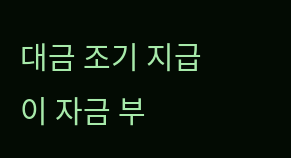대금 조기 지급이 자금 부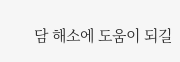담 해소에 도움이 되길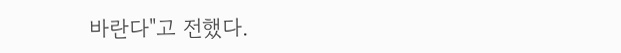바란다"고 전했다.